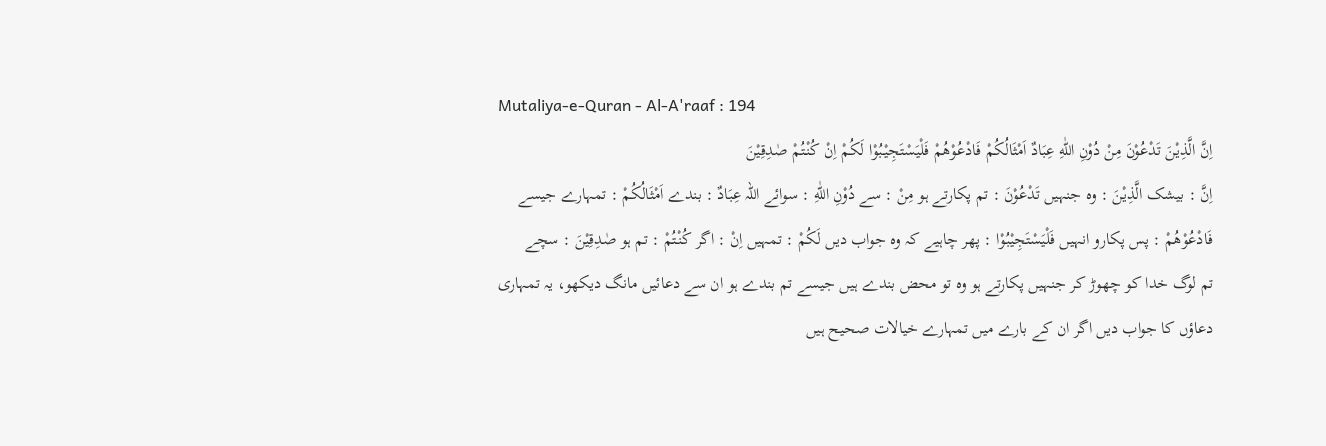Mutaliya-e-Quran - Al-A'raaf : 194
اِنَّ الَّذِیْنَ تَدْعُوْنَ مِنْ دُوْنِ اللّٰهِ عِبَادٌ اَمْثَالُكُمْ فَادْعُوْهُمْ فَلْیَسْتَجِیْبُوْا لَكُمْ اِنْ كُنْتُمْ صٰدِقِیْنَ
اِنَّ : بیشک الَّذِيْنَ : وہ جنہیں تَدْعُوْنَ : تم پکارتے ہو مِنْ : سے دُوْنِ اللّٰهِ : سوائے اللہ عِبَادٌ : بندے اَمْثَالُكُمْ : تمہارے جیسے فَادْعُوْهُمْ : پس پکارو انہیں فَلْيَسْتَجِيْبُوْا : پھر چاہیے کہ وہ جواب دیں لَكُمْ : تمہیں اِنْ : اگر كُنْتُمْ : تم ہو صٰدِقِيْنَ : سچے
تم لوگ خدا کو چھوڑ کر جنہیں پکارتے ہو وہ تو محض بندے ہیں جیسے تم بندے ہو ان سے دعائیں مانگ دیکھو، یہ تمہاری دعاؤں کا جواب دیں اگر ان کے بارے میں تمہارے خیالات صحیح ہیں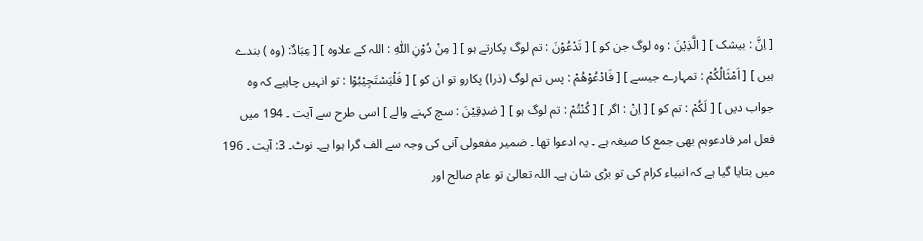[ اِنَّ : بیشک ] [ الَّذِيْنَ : وہ لوگ جن کو ] [ تَدْعُوْنَ : تم لوگ پکارتے ہو ] [ مِنْ دُوْنِ اللّٰهِ : اللہ کے علاوہ ] [ عِبَادٌ: (وہ ) بندے ہیں ] [ اَمْثَالُكُمْ : تمہارے جیسے ] [ فَادْعُوْهُمْ : پس تم لوگ (ذرا) پکارو تو ان کو ] [ فَلْيَسْتَجِيْبُوْا : تو انہیں چاہیے کہ وہ جواب دیں ] [ لَكُمْ : تم کو ] [ اِنْ : اگر ] [ كُنْتُمْ : تم لوگ ہو ] [ صٰدِقِيْنَ : سچ کہنے والے ] اسی طرح سے آیت ۔ 194 میں فعل امر فادعوہم بھی جمع کا صیغہ ہے ۔ یہ ادعوا تھا ۔ ضمیر مفعولی آنی کی وجہ سے الف گرا ہوا ہے۔ نوٹ۔ 3: آیت ۔ 196 میں بتایا گیا ہے کہ انبیاء کرام کی تو بڑی شان ہے۔ اللہ تعالیٰ تو عام صالح اور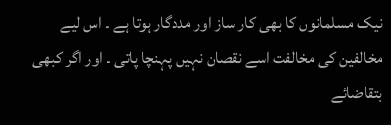نیک مسلمانوں کا بھی کار ساز اور مددگار ہوتا ہے ۔ اس لیے مخالفین کی مخالفت اسے نقصان نہیں پہنچا پاتی ۔ اور اگر کبھی بتقاضائے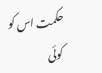حکمت اس کو کوئی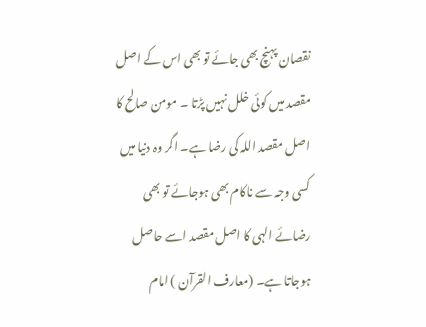نقصان پہنچ بھی جائے تو بھی اس کے اصل مقصد میں کوئی خلل نہیں پڑتا ۔ مومن صالح کا اصل مقصد اللہ کی رضا ہے۔ اگر وہ دنیا میں کسی وجہ سے ناکام بھی ہوجائے تو بھی رضائے الہی کا اصل مقصد اسے حاصل ہوجاتا ہے۔ (معارف القرآن ) امام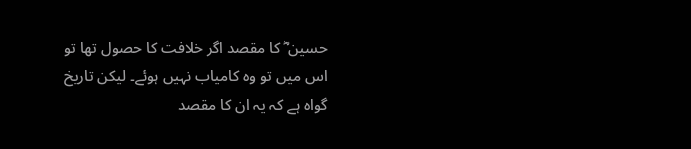حسین ؓ کا مقصد اگر خلافت کا حصول تھا تو اس میں تو وہ کامیاب نہیں ہوئے۔ لیکن تاریخ گواہ ہے کہ یہ ان کا مقصد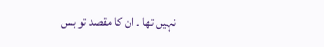نہیں تھا ۔ ان کا مقصد تو بس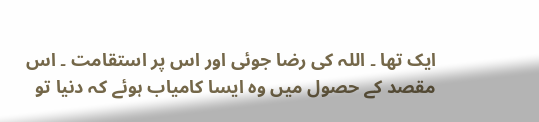ایک تھا ۔ اللہ کی رضا جوئی اور اس پر استقامت ۔ اس مقصد کے حصول میں وہ ایسا کامیاب ہوئے کہ دنیا تو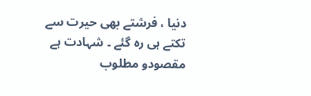دنیا ، فرشتے بھی حیرت سے تکتے ہی رہ گئے ۔ شہادت ہے مقصودو مطلوب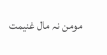مومن نہ مال غنیمت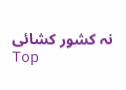نہ کشور کشائی
Top